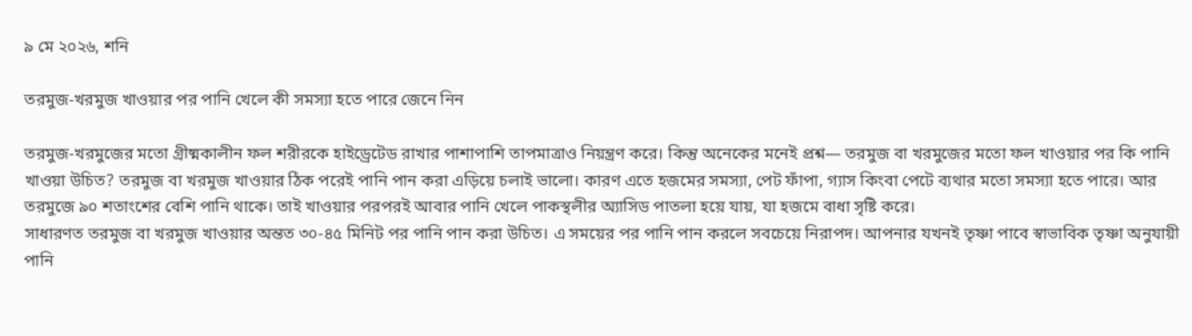৯ মে ২০২৬, শনি

তরমুজ-খরমুজ খাওয়ার পর পানি খেলে কী সমস্যা হতে পারে জেনে নিন

তরমুজ-খরমুজের মতো গ্রীষ্মকালীন ফল শরীরকে হাইড্রেটেড রাখার পাশাপাশি তাপমাত্রাও নিয়ন্ত্রণ করে। কিন্তু অনেকের মনেই প্রশ্ন— তরমুজ বা খরমুজের মতো ফল খাওয়ার পর কি পানি খাওয়া উচিত? তরমুজ বা খরমুজ খাওয়ার ঠিক পরেই পানি পান করা এড়িয়ে চলাই ভালো। কারণ এতে হজমের সমস্যা, পেট ফাঁপা, গ্যাস কিংবা পেটে ব্যথার মতো সমস্যা হতে পারে। আর তরমুজে ৯০ শতাংশের বেশি পানি থাকে। তাই খাওয়ার পরপরই আবার পানি খেলে পাকস্থলীর অ্যাসিড পাতলা হয়ে যায়, যা হজমে বাধা সৃষ্টি করে।
সাধারণত তরমুজ বা খরমুজ খাওয়ার অন্তত ৩০-৪৫ মিনিট পর পানি পান করা উচিত। এ সময়ের পর পানি পান করলে সবচেয়ে নিরাপদ। আপনার যখনই তৃষ্ণা পাবে স্বাভাবিক তৃষ্ণা অনুযায়ী পানি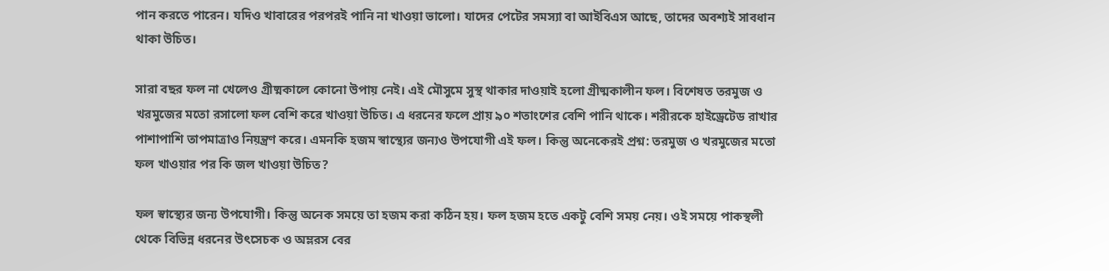পান করতে পারেন। যদিও খাবারের পরপরই পানি না খাওয়া ভালো। যাদের পেটের সমস্যা বা আইবিএস আছে, তাদের অবশ্যই সাবধান থাকা উচিত।

সারা বছর ফল না খেলেও গ্রীষ্মকালে কোনো উপায় নেই। এই মৌসুমে সুস্থ থাকার দাওয়াই হলো গ্রীষ্মকালীন ফল। বিশেষত তরমুজ ও খরমুজের মতো রসালো ফল বেশি করে খাওয়া উচিত। এ ধরনের ফলে প্রায় ৯০ শতাংশের বেশি পানি থাকে। শরীরকে হাইড্রেটেড রাখার পাশাপাশি তাপমাত্রাও নিয়ন্ত্রণ করে। এমনকি হজম স্বাস্থ্যের জন্যও উপযোগী এই ফল। কিন্তু অনেকেরই প্রশ্ন: তরমুজ ও খরমুজের মতো ফল খাওয়ার পর কি জল খাওয়া উচিত?

ফল স্বাস্থ্যের জন্য উপযোগী। কিন্তু অনেক সময়ে তা হজম করা কঠিন হয়। ফল হজম হতে একটু বেশি সময় নেয়। ওই সময়ে পাকস্থলী থেকে বিভিন্ন ধরনের উৎসেচক ও অম্লরস বের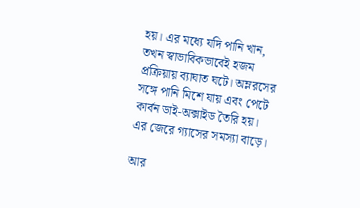হয়। এর মধ্যে যদি পানি খান, তখন স্বাভাবিকভাবেই হজম প্রক্রিয়ায় ব্যাঘাত ঘটে। অম্লরসের সঙ্গে পানি মিশে যায় এবং পেটে কার্বন ডাই-অক্সাইড তৈরি হয়। এর জেরে গ্যাসের সমস্যা বাড়ে।

আর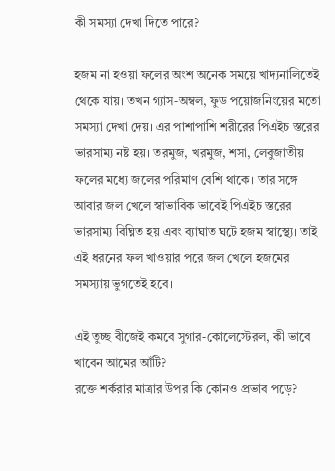কী সমস্যা দেখা দিতে পারে?

হজম না হওয়া ফলের অংশ অনেক সময়ে খাদ্যনালিতেই থেকে যায়। তখন গ্যাস-অম্বল, ফুড পয়োজনিংয়ের মতো সমস্যা দেখা দেয়। এর পাশাপাশি শরীরের পিএইচ স্তরের ভারসাম্য নষ্ট হয়। তরমুজ, খরমুজ, শসা, লেবুজাতীয় ফলের মধ্যে জলের পরিমাণ বেশি থাকে। তার সঙ্গে আবার জল খেলে স্বাভাবিক ভাবেই পিএইচ স্তরের ভারসাম্য বিঘ্নিত হয় এবং ব্যাঘাত ঘটে হজম স্বাস্থ্যে। তাই এই ধরনের ফল খাওয়ার পরে জল খেলে হজমের সমস্যায় ভুগতেই হবে।

এই তুচ্ছ বীজেই কমবে সুগার-কোলেস্টেরল, কী ভাবে খাবেন আমের আঁটি?
রক্তে শর্করার মাত্রার উপর কি কোনও প্রভাব পড়ে?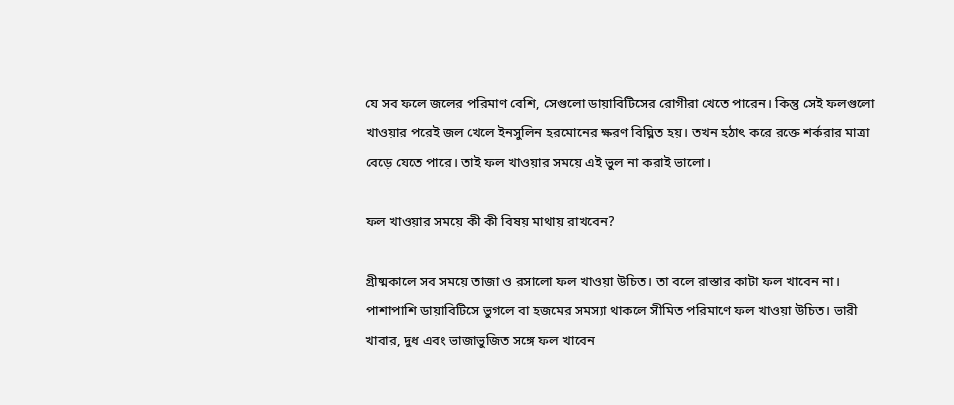যে সব ফলে জলের পরিমাণ বেশি, সেগুলো ডায়াবিটিসের রোগীরা খেতে পারেন। কিন্তু সেই ফলগুলো খাওয়ার পরেই জল খেলে ইনসুলিন হরমোনের ক্ষরণ বিঘ্নিত হয়। তখন হঠাৎ করে রক্তে শর্করার মাত্রা বেড়ে যেতে পারে। তাই ফল খাওয়ার সময়ে এই ভুল না করাই ভালো।

ফল খাওয়ার সময়ে কী কী বিষয় মাথায় রাখবেন?

গ্রীষ্মকালে সব সময়ে তাজা ও রসালো ফল খাওয়া উচিত। তা বলে রাস্তার কাটা ফল খাবেন না। পাশাপাশি ডায়াবিটিসে ভুগলে বা হজমের সমস্যা থাকলে সীমিত পরিমাণে ফল খাওয়া উচিত। ভারী খাবার, দুধ এবং ভাজাভুজিত সঙ্গে ফল খাবেন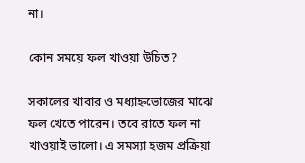না।

কোন সময়ে ফল খাওয়া উচিত?

সকালের খাবার ও মধ্যাহ্নভোজের মাঝে ফল খেতে পারেন। তবে রাতে ফল না খাওয়াই ভালো। এ সমস্যা হজম প্রক্রিয়া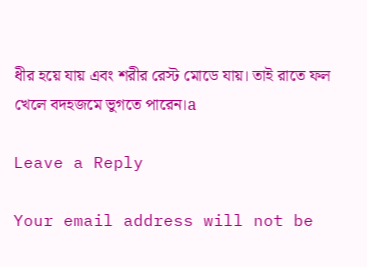ধীর হয়ে যায় এবং শরীর রেস্ট মোডে যায়। তাই রাতে ফল খেলে বদহজমে ভুগতে পারেন।a

Leave a Reply

Your email address will not be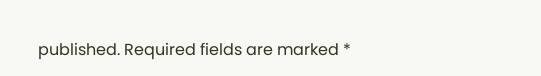published. Required fields are marked *